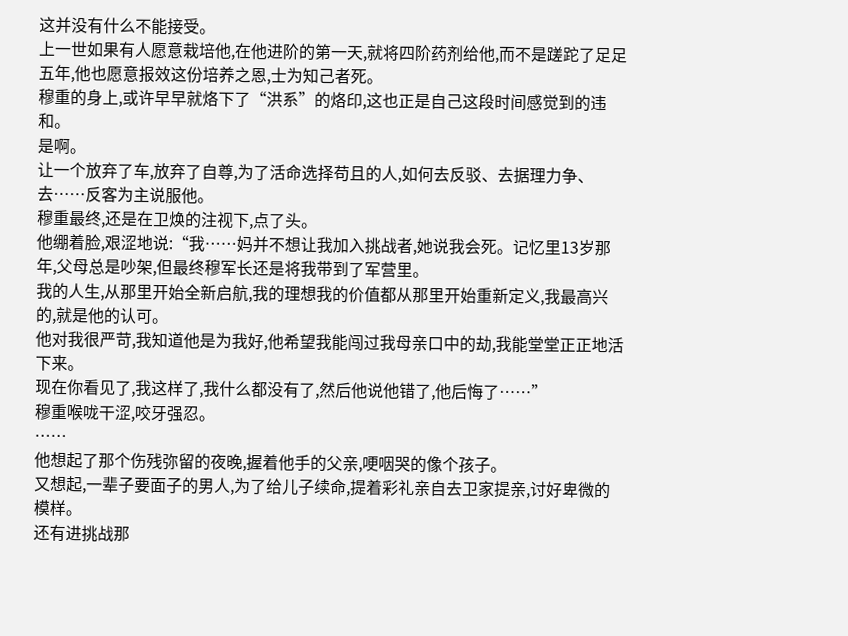这并没有什么不能接受。
上一世如果有人愿意栽培他,在他进阶的第一天,就将四阶药剂给他,而不是蹉跎了足足五年,他也愿意报效这份培养之恩,士为知己者死。
穆重的身上,或许早早就烙下了“洪系”的烙印,这也正是自己这段时间感觉到的违和。
是啊。
让一个放弃了车,放弃了自尊,为了活命选择苟且的人,如何去反驳、去据理力争、去……反客为主说服他。
穆重最终,还是在卫焕的注视下,点了头。
他绷着脸,艰涩地说:“我……妈并不想让我加入挑战者,她说我会死。记忆里13岁那年,父母总是吵架,但最终穆军长还是将我带到了军营里。
我的人生,从那里开始全新启航,我的理想我的价值都从那里开始重新定义,我最高兴的,就是他的认可。
他对我很严苛,我知道他是为我好,他希望我能闯过我母亲口中的劫,我能堂堂正正地活下来。
现在你看见了,我这样了,我什么都没有了,然后他说他错了,他后悔了……”
穆重喉咙干涩,咬牙强忍。
……
他想起了那个伤残弥留的夜晚,握着他手的父亲,哽咽哭的像个孩子。
又想起,一辈子要面子的男人,为了给儿子续命,提着彩礼亲自去卫家提亲,讨好卑微的模样。
还有进挑战那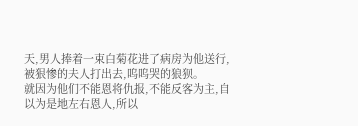天,男人捧着一束白菊花进了病房为他送行,被狠惨的夫人打出去,呜呜哭的狼狈。
就因为他们不能恩将仇报,不能反客为主,自以为是地左右恩人,所以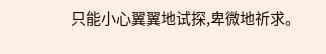只能小心翼翼地试探,卑微地祈求。